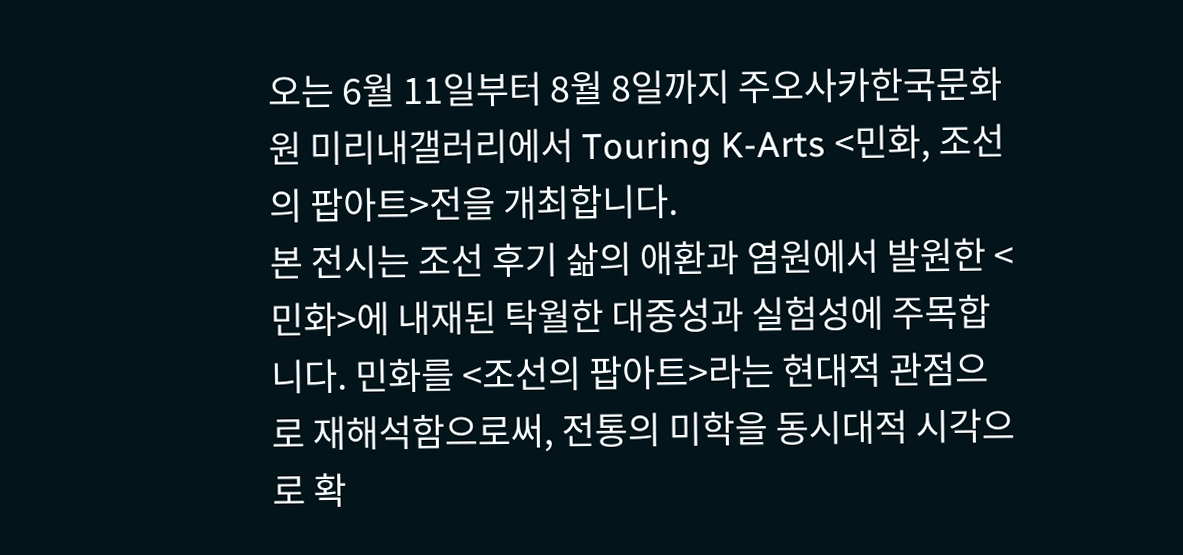오는 6월 11일부터 8월 8일까지 주오사카한국문화원 미리내갤러리에서 Touring K-Arts <민화, 조선의 팝아트>전을 개최합니다.
본 전시는 조선 후기 삶의 애환과 염원에서 발원한 <민화>에 내재된 탁월한 대중성과 실험성에 주목합니다. 민화를 <조선의 팝아트>라는 현대적 관점으로 재해석함으로써, 전통의 미학을 동시대적 시각으로 확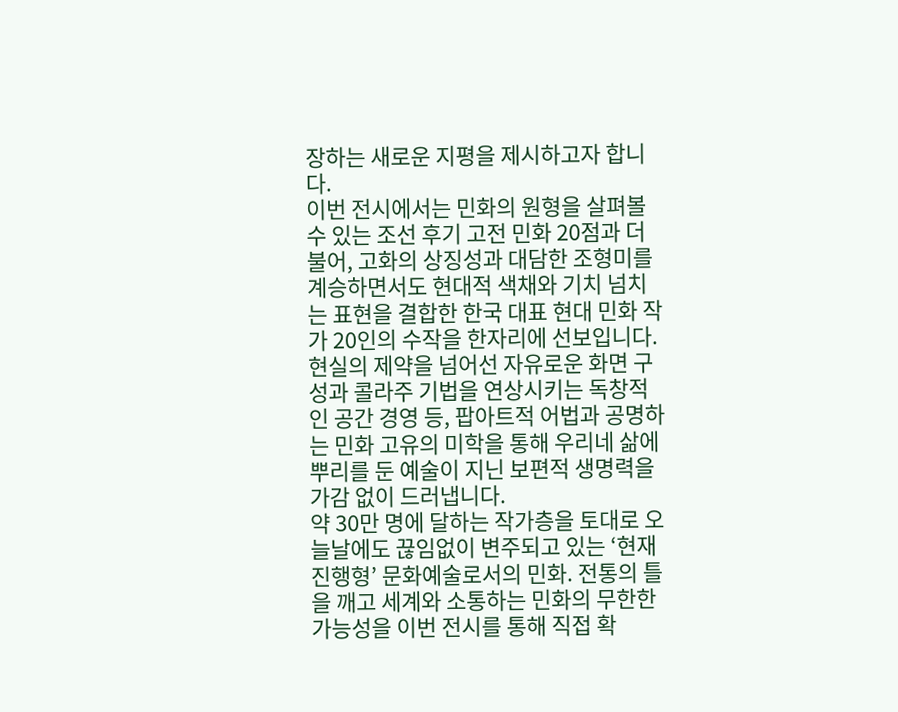장하는 새로운 지평을 제시하고자 합니다.
이번 전시에서는 민화의 원형을 살펴볼 수 있는 조선 후기 고전 민화 20점과 더불어, 고화의 상징성과 대담한 조형미를 계승하면서도 현대적 색채와 기치 넘치는 표현을 결합한 한국 대표 현대 민화 작가 20인의 수작을 한자리에 선보입니다.
현실의 제약을 넘어선 자유로운 화면 구성과 콜라주 기법을 연상시키는 독창적인 공간 경영 등, 팝아트적 어법과 공명하는 민화 고유의 미학을 통해 우리네 삶에 뿌리를 둔 예술이 지닌 보편적 생명력을 가감 없이 드러냅니다.
약 30만 명에 달하는 작가층을 토대로 오늘날에도 끊임없이 변주되고 있는 ‘현재진행형’ 문화예술로서의 민화. 전통의 틀을 깨고 세계와 소통하는 민화의 무한한 가능성을 이번 전시를 통해 직접 확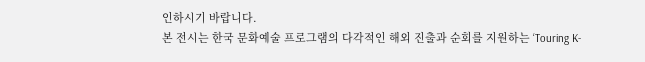인하시기 바랍니다.
본 전시는 한국 문화예술 프로그램의 다각적인 해외 진출과 순회를 지원하는 ‘Touring K-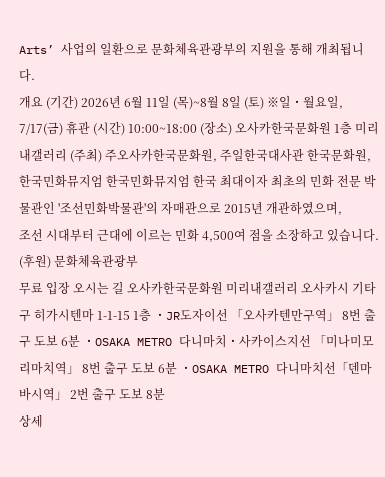Arts’ 사업의 일환으로 문화체육관광부의 지원을 통해 개최됩니다.
개요 (기간) 2026년 6월 11일 (목)~8월 8일 (토) ※일・월요일, 7/17(금) 휴관 (시간) 10:00~18:00 (장소) 오사카한국문화원 1층 미리내갤러리 (주최) 주오사카한국문화원, 주일한국대사관 한국문화원, 한국민화뮤지엄 한국민화뮤지엄 한국 최대이자 최초의 민화 전문 박물관인 '조선민화박물관'의 자매관으로 2015년 개관하였으며,
조선 시대부터 근대에 이르는 민화 4,500여 점을 소장하고 있습니다.
(후원) 문화체육관광부
무료 입장 오시는 길 오사카한국문화원 미리내갤러리 오사카시 기타구 히가시텐마 1-1-15 1층 ・JR도자이선 「오사카텐만구역」 8번 출구 도보 6분 ・OSAKA METRO 다니마치・사카이스지선 「미나미모리마치역」 8번 출구 도보 6분 ・OSAKA METRO 다니마치선「덴마바시역」 2번 출구 도보 8분
상세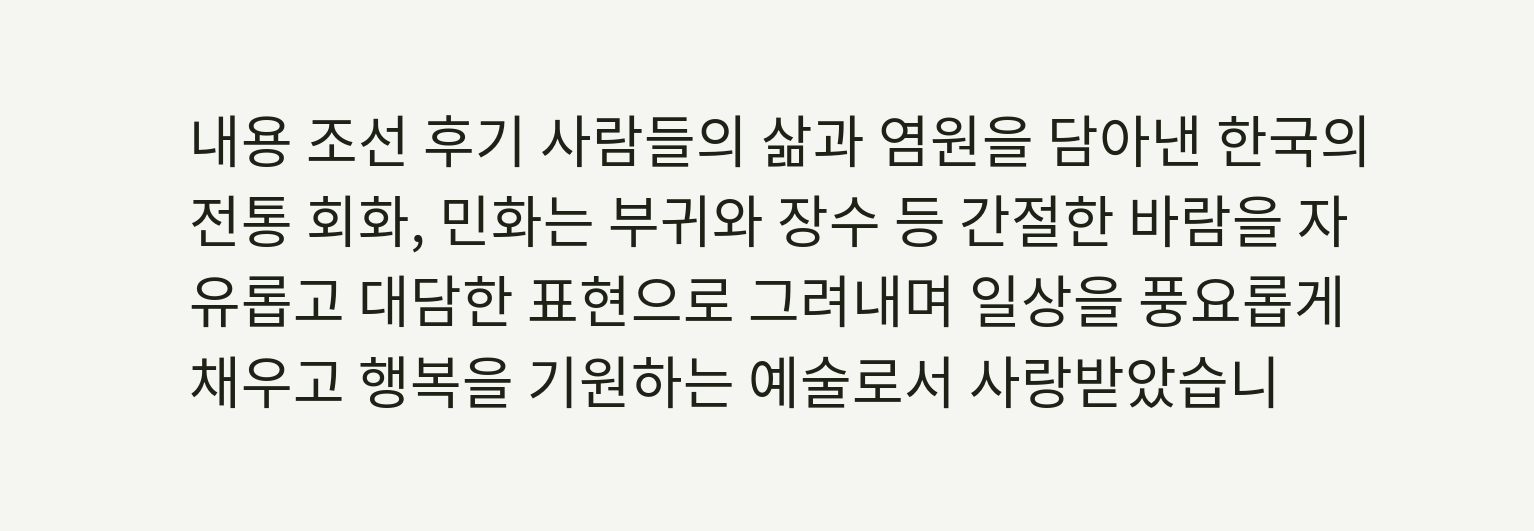내용 조선 후기 사람들의 삶과 염원을 담아낸 한국의 전통 회화, 민화는 부귀와 장수 등 간절한 바람을 자유롭고 대담한 표현으로 그려내며 일상을 풍요롭게 채우고 행복을 기원하는 예술로서 사랑받았습니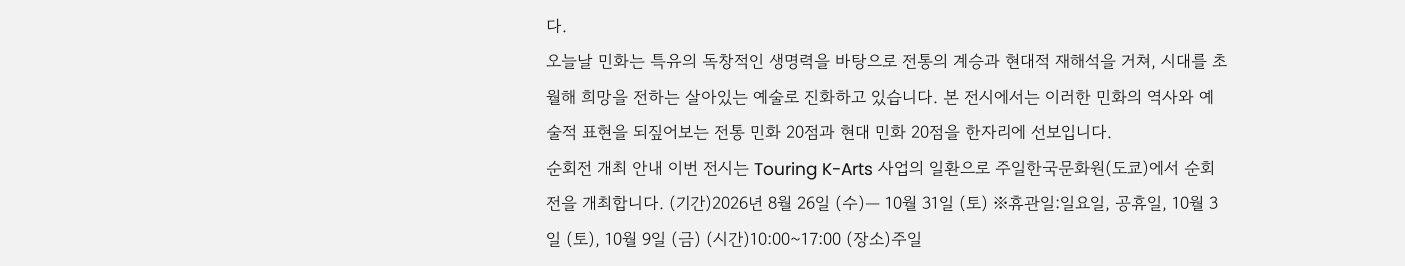다.
오늘날 민화는 특유의 독창적인 생명력을 바탕으로 전통의 계승과 현대적 재해석을 거쳐, 시대를 초월해 희망을 전하는 살아있는 예술로 진화하고 있습니다. 본 전시에서는 이러한 민화의 역사와 예술적 표현을 되짚어보는 전통 민화 20점과 현대 민화 20점을 한자리에 선보입니다.
순회전 개최 안내 이번 전시는 Touring K-Arts 사업의 일환으로 주일한국문화원(도쿄)에서 순회전을 개최합니다. (기간)2026년 8월 26일 (수)― 10월 31일 (토) ※휴관일:일요일, 공휴일, 10월 3일 (토), 10월 9일 (금) (시간)10:00~17:00 (장소)주일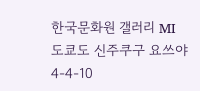한국문화원 갤러리 MI 도쿄도 신주쿠구 요쓰야 4-4-10